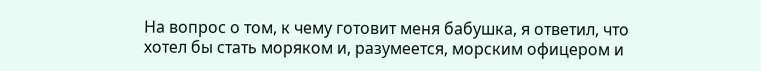На вопрос о том, к чему готовит меня бабушка, я ответил, что хотел бы стать моряком и, разумеется, морским офицером и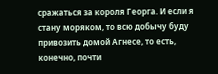сражаться за короля Георга. И если я стану моряком, то всю добычу буду привозить домой Агнесе, то есть, конечно, почти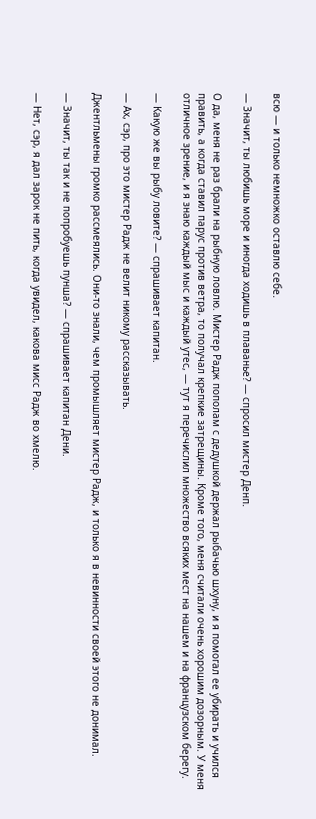всю — и только немножко оставлю себе.

— Значит, ты любишь море и иногда ходишь в плаванье? — спросил мистер Денп.

О да, меня не раз брали на рыбную ловлю. Мистер Радж пополам с дедушкой держал рыбачью шхуну, и я помогал ее убирать и учился править, а когда ставил парус против ветра, то получал крепкие затрещины. Кроме того, меня считали очень хорошим дозорным. У меня отличное зрение, и я знаю каждый мыс и каждый утес, — тут я перечислил множество всяких мест на нашем и на французском берегу.

— Какую же вы рыбу ловите? — спрашивает капитан.

— Ах, сэр, про это мистер Радж не велит никому рассказывать.

Джентльмены громко рассмеялись. Они-то знали, чем промышляет мистер Радж, и только я в невинности своей этого не донимал.

— Значит, ты так и не попробуешь пунша? — спрашивает капитан Дени.

— Нет, сэр, я дал зарок не пить, когда увидел, какова мисс Радж во хмелю.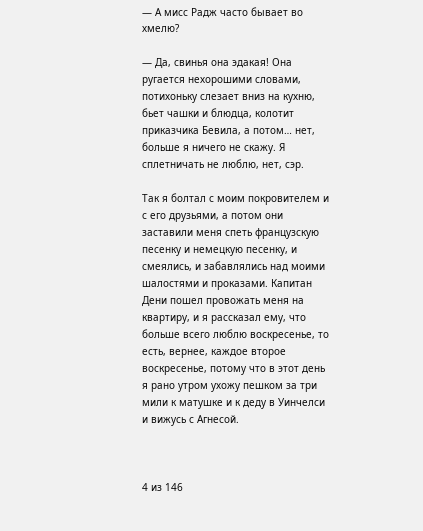— А мисс Радж часто бывает во хмелю?

— Да, свинья она эдакая! Она ругается нехорошими словами, потихоньку слезает вниз на кухню, бьет чашки и блюдца, колотит приказчика Бевила, а потом… нет, больше я ничего не скажу. Я сплетничать не люблю, нет, сэр.

Так я болтал с моим покровителем и с его друзьями, а потом они заставили меня спеть французскую песенку и немецкую песенку, и смеялись, и забавлялись над моими шалостями и проказами. Капитан Дени пошел провожать меня на квартиру, и я рассказал ему, что больше всего люблю воскресенье, то есть, вернее, каждое второе воскресенье, потому что в этот день я рано утром ухожу пешком за три мили к матушке и к деду в Уинчелси и вижусь с Агнесой.



4 из 146